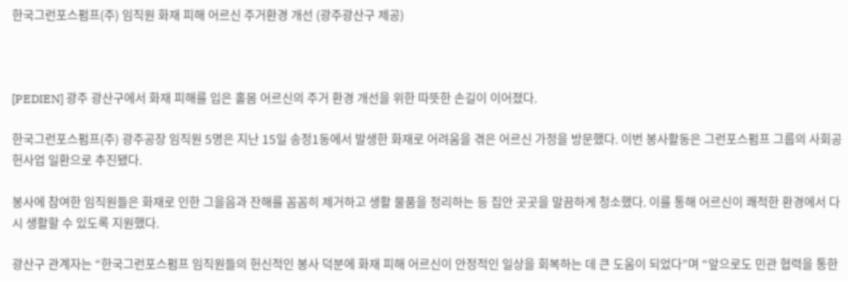한국그런포스펌프(주) 임직원 화재 피해 어르신 주거환경 개선 (광주광산구 제공)



[PEDIEN] 광주 광산구에서 화재 피해를 입은 홀몸 어르신의 주거 환경 개선을 위한 따뜻한 손길이 이어졌다.

한국그런포스펌프(주) 광주공장 임직원 5명은 지난 15일 송정1동에서 발생한 화재로 어려움을 겪은 어르신 가정을 방문했다. 이번 봉사활동은 그런포스펌프 그룹의 사회공헌사업 일환으로 추진됐다.

봉사에 참여한 임직원들은 화재로 인한 그을음과 잔해를 꼼꼼히 제거하고 생활 물품을 정리하는 등 집안 곳곳을 말끔하게 청소했다. 이를 통해 어르신이 쾌적한 환경에서 다시 생활할 수 있도록 지원했다.

광산구 관계자는 “한국그런포스펌프 임직원들의 헌신적인 봉사 덕분에 화재 피해 어르신이 안정적인 일상을 회복하는 데 큰 도움이 되었다”며 “앞으로도 민관 협력을 통한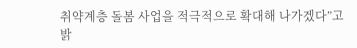취약계층 돌봄 사업을 적극적으로 확대해 나가겠다”고 밝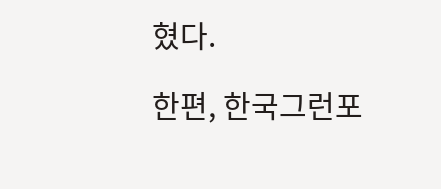혔다.

한편, 한국그런포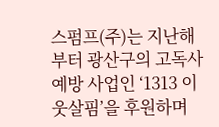스펌프(주)는 지난해부터 광산구의 고독사 예방 사업인 ‘1313 이웃살핌’을 후원하며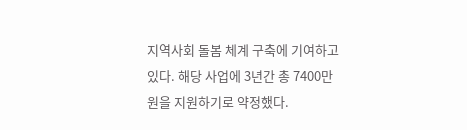지역사회 돌봄 체계 구축에 기여하고 있다. 해당 사업에 3년간 총 7400만원을 지원하기로 약정했다.